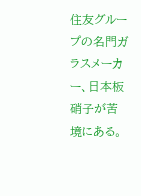住友グループの名門ガラスメーカー、日本板硝子が苦境にある。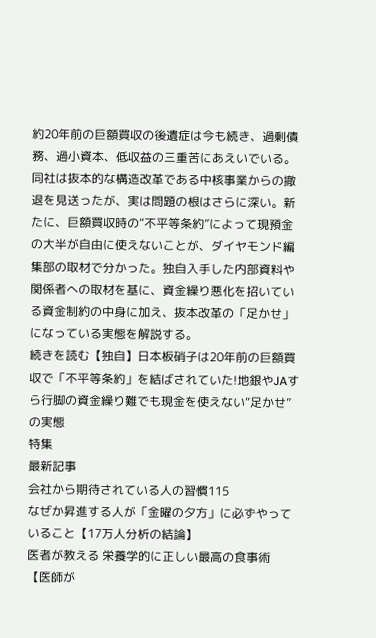約20年前の巨額買収の後遺症は今も続き、過剰債務、過小資本、低収益の三重苦にあえいでいる。同社は抜本的な構造改革である中核事業からの撤退を見送ったが、実は問題の根はさらに深い。新たに、巨額買収時の“不平等条約”によって現預金の大半が自由に使えないことが、ダイヤモンド編集部の取材で分かった。独自入手した内部資料や関係者への取材を基に、資金繰り悪化を招いている資金制約の中身に加え、抜本改革の「足かせ」になっている実態を解説する。
続きを読む【独自】日本板硝子は20年前の巨額買収で「不平等条約」を結ばされていた!地銀やJAすら行脚の資金繰り難でも現金を使えない“足かせ”の実態
特集
最新記事
会社から期待されている人の習慣115
なぜか昇進する人が「金曜の夕方」に必ずやっていること【17万人分析の結論】
医者が教える 栄養学的に正しい最高の食事術
【医師が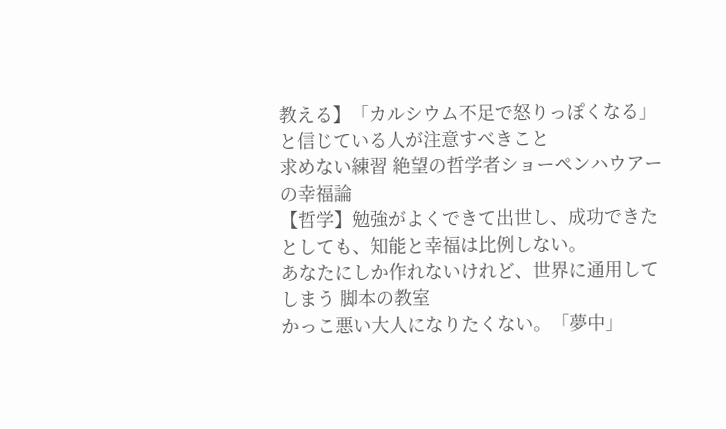教える】「カルシウム不足で怒りっぽくなる」と信じている人が注意すべきこと
求めない練習 絶望の哲学者ショーペンハウアーの幸福論
【哲学】勉強がよくできて出世し、成功できたとしても、知能と幸福は比例しない。
あなたにしか作れないけれど、世界に通用してしまう 脚本の教室
かっこ悪い大人になりたくない。「夢中」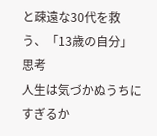と疎遠な30代を救う、「13歳の自分」思考
人生は気づかぬうちにすぎるか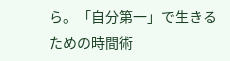ら。「自分第一」で生きるための時間術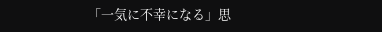「一気に不幸になる」思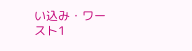い込み・ワースト1